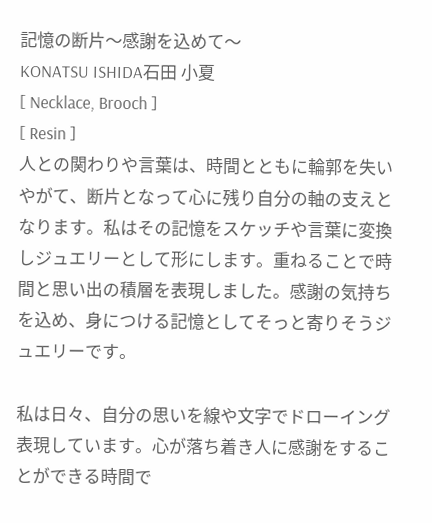記憶の断片〜感謝を込めて〜
KONATSU ISHIDA石田 小夏
[ Necklace, Brooch ]
[ Resin ]
人との関わりや言葉は、時間とともに輪郭を失いやがて、断片となって心に残り自分の軸の支えとなります。私はその記憶をスケッチや言葉に変換しジュエリーとして形にします。重ねることで時間と思い出の積層を表現しました。感謝の気持ちを込め、身につける記憶としてそっと寄りそうジュエリーです。

私は日々、自分の思いを線や文字でドローイング表現しています。心が落ち着き人に感謝をすることができる時間で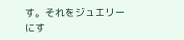す。それをジュエリーにす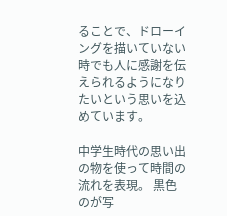ることで、ドローイングを描いていない時でも人に感謝を伝えられるようになりたいという思いを込めています。

中学生時代の思い出の物を使って時間の流れを表現。 黒色のが写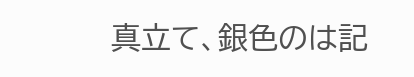真立て、銀色のは記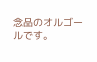念品のオルゴールです。